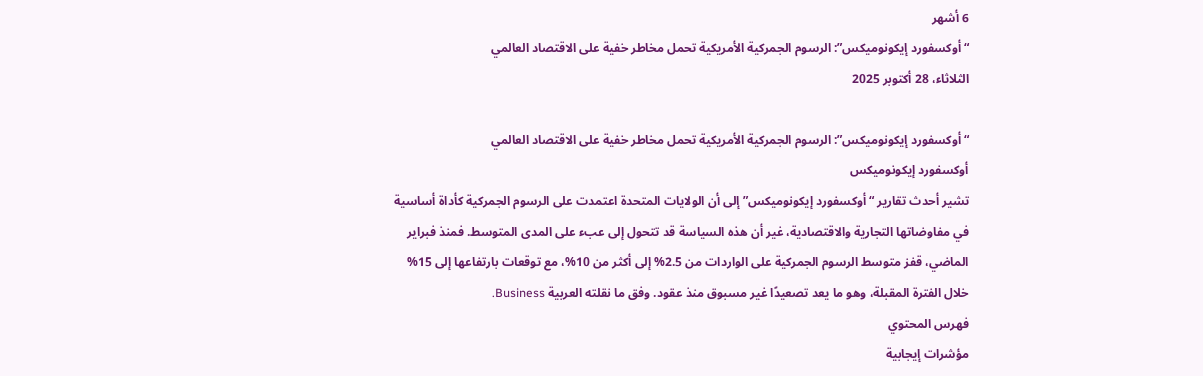6 أشهر
“أوكسفورد إيكونوميكس”: الرسوم الجمركية الأمريكية تحمل مخاطر خفية على الاقتصاد العالمي
الثلاثاء، 28 أكتوبر 2025

“أوكسفورد إيكونوميكس”: الرسوم الجمركية الأمريكية تحمل مخاطر خفية على الاقتصاد العالمي
أوكسفورد إيكونوميكس
تشير أحدث تقارير “أوكسفورد إيكونوميكس” إلى أن الولايات المتحدة اعتمدت على الرسوم الجمركية كأداة أساسية في مفاوضاتها التجارية والاقتصادية، غير أن هذه السياسة قد تتحول إلى عبء على المدى المتوسط. فمنذ فبراير الماضي، قفز متوسط الرسوم الجمركية على الواردات من 2.5% إلى أكثر من 10%، مع توقعات بارتفاعها إلى 15% خلال الفترة المقبلة، وهو ما يعد تصعيدًا غير مسبوق منذ عقود. وفق ما نقلته العربية Business.
فهرس المحتوي
مؤشرات إيجابية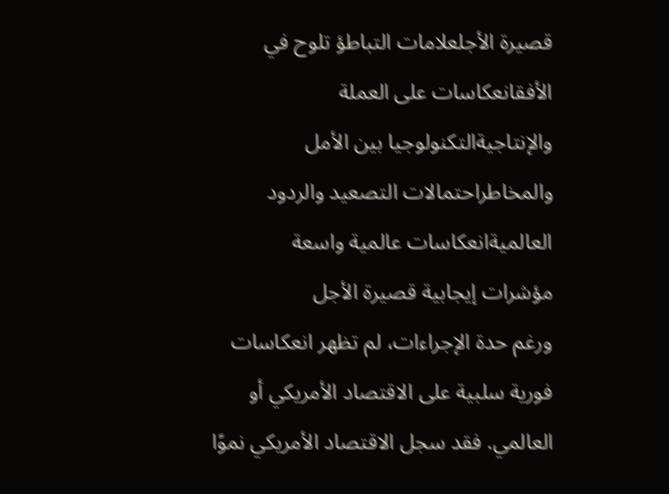قصيرة الأجلعلامات التباطؤ تلوح في الأفقانعكاسات على العملة والإنتاجيةالتكنولوجيا بين الأمل والمخاطراحتمالات التصعيد والردود العالميةانعكاسات عالمية واسعة
مؤشرات إيجابية قصيرة الأجل
ورغم حدة الإجراءات، لم تظهر انعكاسات فورية سلبية على الاقتصاد الأمريكي أو العالمي. فقد سجل الاقتصاد الأمريكي نموًا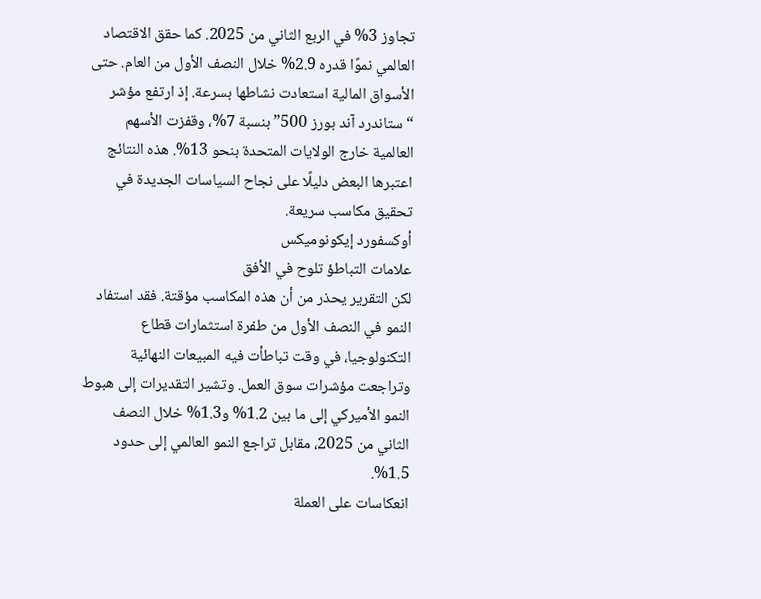تجاوز 3% في الربع الثاني من 2025. كما حقق الاقتصاد العالمي نموًا قدره 2.9% خلال النصف الأول من العام. حتى الأسواق المالية استعادت نشاطها بسرعة. إذ ارتفع مؤشر “ستاندرد آند بورز 500” بنسبة 7%، وقفزت الأسهم العالمية خارج الولايات المتحدة بنحو 13%. هذه النتائج اعتبرها البعض دليلًا على نجاح السياسات الجديدة في تحقيق مكاسب سريعة.
أوكسفورد إيكونوميكس
علامات التباطؤ تلوح في الأفق
لكن التقرير يحذر من أن هذه المكاسب مؤقتة. فقد استفاد النمو في النصف الأول من طفرة استثمارات قطاع التكنولوجيا، في وقت تباطأت فيه المبيعات النهائية وتراجعت مؤشرات سوق العمل. وتشير التقديرات إلى هبوط النمو الأميركي إلى ما بين 1.2% و1.3% خلال النصف الثاني من 2025، مقابل تراجع النمو العالمي إلى حدود 1.5%.
انعكاسات على العملة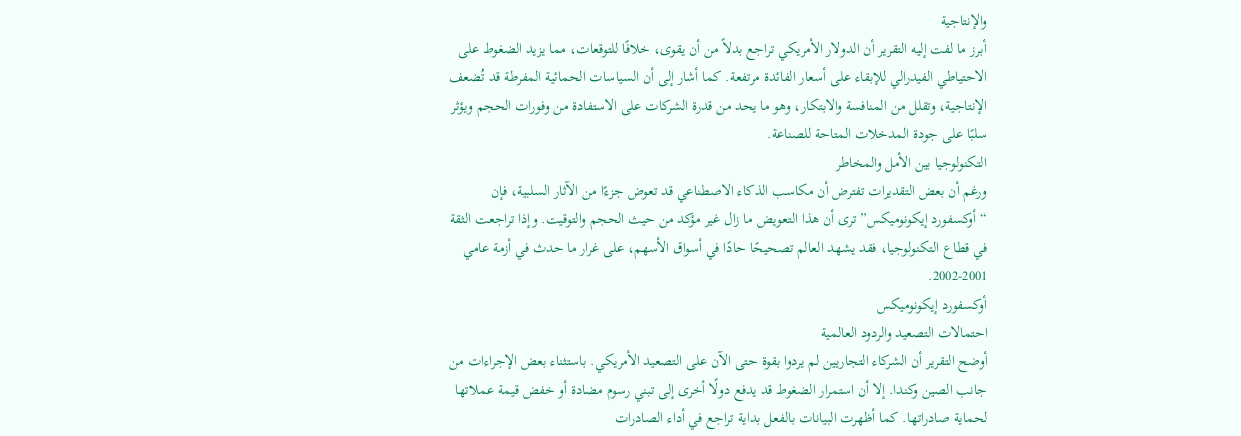والإنتاجية
أبرز ما لفت إليه التقرير أن الدولار الأمريكي تراجع بدلاً من أن يقوى، خلافًا للتوقعات، مما يزيد الضغوط على الاحتياطي الفيدرالي للإبقاء على أسعار الفائدة مرتفعة. كما أشار إلى أن السياسات الحمائية المفرطة قد تُضعف الإنتاجية، وتقلل من المنافسة والابتكار، وهو ما يحد من قدرة الشركات على الاستفادة من وفورات الحجم ويؤثر سلبًا على جودة المدخلات المتاحة للصناعة.
التكنولوجيا بين الأمل والمخاطر
ورغم أن بعض التقديرات تفترض أن مكاسب الذكاء الاصطناعي قد تعوض جزءًا من الآثار السلبية، فإن “أوكسفورد إيكونوميكس” ترى أن هذا التعويض ما زال غير مؤكد من حيث الحجم والتوقيت. وإذا تراجعت الثقة في قطاع التكنولوجيا، فقد يشهد العالم تصحيحًا حادًا في أسواق الأسهم، على غرار ما حدث في أزمة عامي 2001-2002.
أوكسفورد إيكونوميكس
احتمالات التصعيد والردود العالمية
أوضح التقرير أن الشركاء التجاريين لم يردوا بقوة حتى الآن على التصعيد الأمريكي. باستثناء بعض الإجراءات من جانب الصين وكندا. إلا أن استمرار الضغوط قد يدفع دولًا أخرى إلى تبني رسوم مضادة أو خفض قيمة عملاتها لحماية صادراتها. كما أظهرت البيانات بالفعل بداية تراجع في أداء الصادرات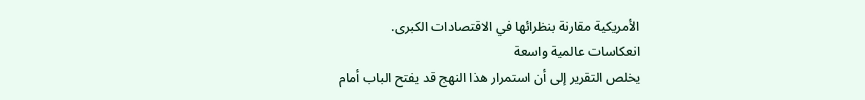الأمريكية مقارنة بنظرائها في الاقتصادات الكبرى.
انعكاسات عالمية واسعة
يخلص التقرير إلى أن استمرار هذا النهج قد يفتح الباب أمام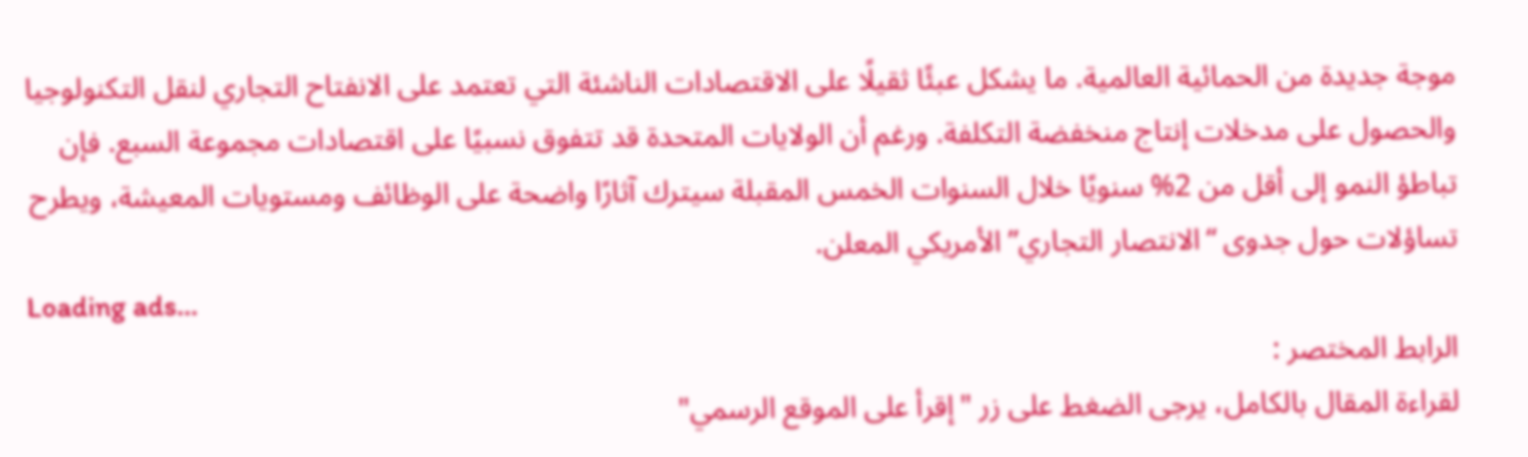موجة جديدة من الحمائية العالمية. ما يشكل عبئًا ثقيلًا على الاقتصادات الناشئة التي تعتمد على الانفتاح التجاري لنقل التكنولوجيا والحصول على مدخلات إنتاج منخفضة التكلفة. ورغم أن الولايات المتحدة قد تتفوق نسبيًا على اقتصادات مجموعة السبع. فإن تباطؤ النمو إلى أقل من 2% سنويًا خلال السنوات الخمس المقبلة سيترك آثارًا واضحة على الوظائف ومستويات المعيشة، ويطرح تساؤلات حول جدوى “الانتصار التجاري” الأمريكي المعلن.
Loading ads...
الرابط المختصر :
لقراءة المقال بالكامل، يرجى الضغط على زر "إقرأ على الموقع الرسمي"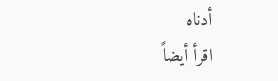أدناه
اقرأ أيضاً